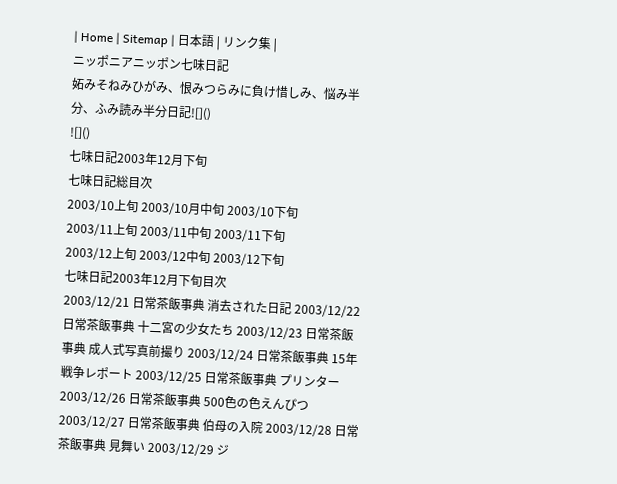| Home | Sitemap | 日本語 | リンク集 |
ニッポニアニッポン七味日記
妬みそねみひがみ、恨みつらみに負け惜しみ、悩み半分、ふみ読み半分日記![]()
![]()
七味日記2003年12月下旬
七味日記総目次
2003/10上旬 2003/10月中旬 2003/10下旬
2003/11上旬 2003/11中旬 2003/11下旬
2003/12上旬 2003/12中旬 2003/12下旬
七味日記2003年12月下旬目次
2003/12/21 日常茶飯事典 消去された日記 2003/12/22 日常茶飯事典 十二宮の少女たち 2003/12/23 日常茶飯事典 成人式写真前撮り 2003/12/24 日常茶飯事典 15年戦争レポート 2003/12/25 日常茶飯事典 プリンター 2003/12/26 日常茶飯事典 500色の色えんぴつ 2003/12/27 日常茶飯事典 伯母の入院 2003/12/28 日常茶飯事典 見舞い 2003/12/29 ジ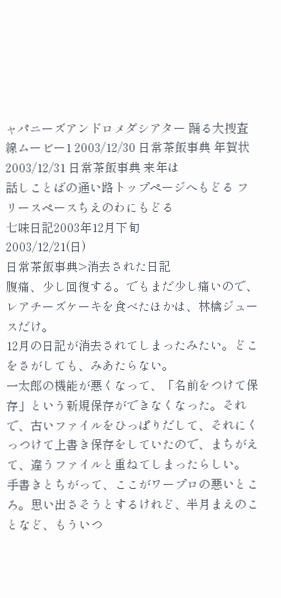ャパニーズアンドロメダシアター 踊る大捜査線ムービー1 2003/12/30 日常茶飯事典 年賀状 2003/12/31 日常茶飯事典 来年は
話しことばの通い路トップページへもどる フリースペースちえのわにもどる
七味日記2003年12月下旬
2003/12/21(日)
日常茶飯事典>消去された日記
腹痛、少し回復する。でもまだ少し痛いので、レアチーズケーキを食べたほかは、林檎ジュースだけ。
12月の日記が消去されてしまったみたい。どこをさがしても、みあたらない。
一太郎の機能が悪くなって、「名前をつけて保存」という新規保存ができなくなった。それで、古いファイルをひっぱりだして、それにくっつけて上書き保存をしていたので、まちがえて、違うファイルと重ねてしまったらしい。
手書きとちがって、ここがワープロの悪いところ。思い出さそうとするけれど、半月まえのことなど、もういつ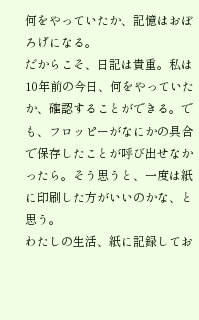何をやっていたか、記憶はおぼろげになる。
だからこそ、日記は貴重。私は10年前の今日、何をやっていたか、確認することができる。でも、フロッピーがなにかの具合で保存したことが呼び出せなかったら。そう思うと、一度は紙に印刷した方がいいのかな、と思う。
わたしの生活、紙に記録してお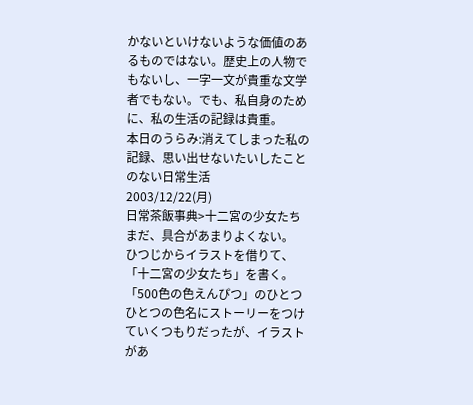かないといけないような価値のあるものではない。歴史上の人物でもないし、一字一文が貴重な文学者でもない。でも、私自身のために、私の生活の記録は貴重。
本日のうらみ:消えてしまった私の記録、思い出せないたいしたことのない日常生活
2003/12/22(月)
日常茶飯事典>十二宮の少女たち
まだ、具合があまりよくない。
ひつじからイラストを借りて、「十二宮の少女たち」を書く。「500色の色えんぴつ」のひとつひとつの色名にストーリーをつけていくつもりだったが、イラストがあ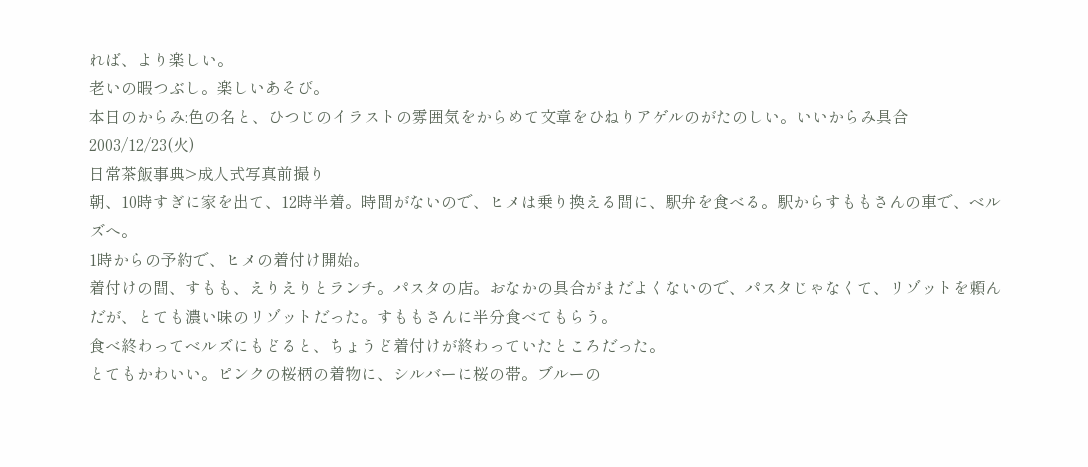れば、より楽しい。
老いの暇つぶし。楽しいあそび。
本日のからみ:色の名と、ひつじのイラストの雰囲気をからめて文章をひねりアゲルのがたのしい。いいからみ具合
2003/12/23(火)
日常茶飯事典>成人式写真前撮り
朝、10時すぎに家を出て、12時半着。時間がないので、ヒメは乗り換える間に、駅弁を食べる。駅からすももさんの車で、ベルズへ。
1時からの予約で、ヒメの着付け開始。
着付けの間、すもも、えりえりとランチ。パスタの店。おなかの具合がまだよくないので、パスタじゃなくて、リゾットを頼んだが、とても濃い味のリゾットだった。すももさんに半分食べてもらう。
食べ終わってベルズにもどると、ちょうど着付けが終わっていたところだった。
とてもかわいい。ピンクの桜柄の着物に、シルバーに桜の帯。ブルーの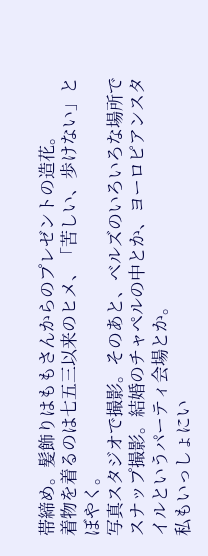帯締め。髪飾りはももさんからのプレゼントの造花。
着物を着るのは七五三以来のヒメ、「苦しい、歩けない」とぼやく。
写真スタジオで撮影。そのあと、ベルズのいろいろな場所でスナップ撮影。結婚のチャペルの中とか、ヨーロピアンスタイルというパーティ会場とか。
私もいっしょにい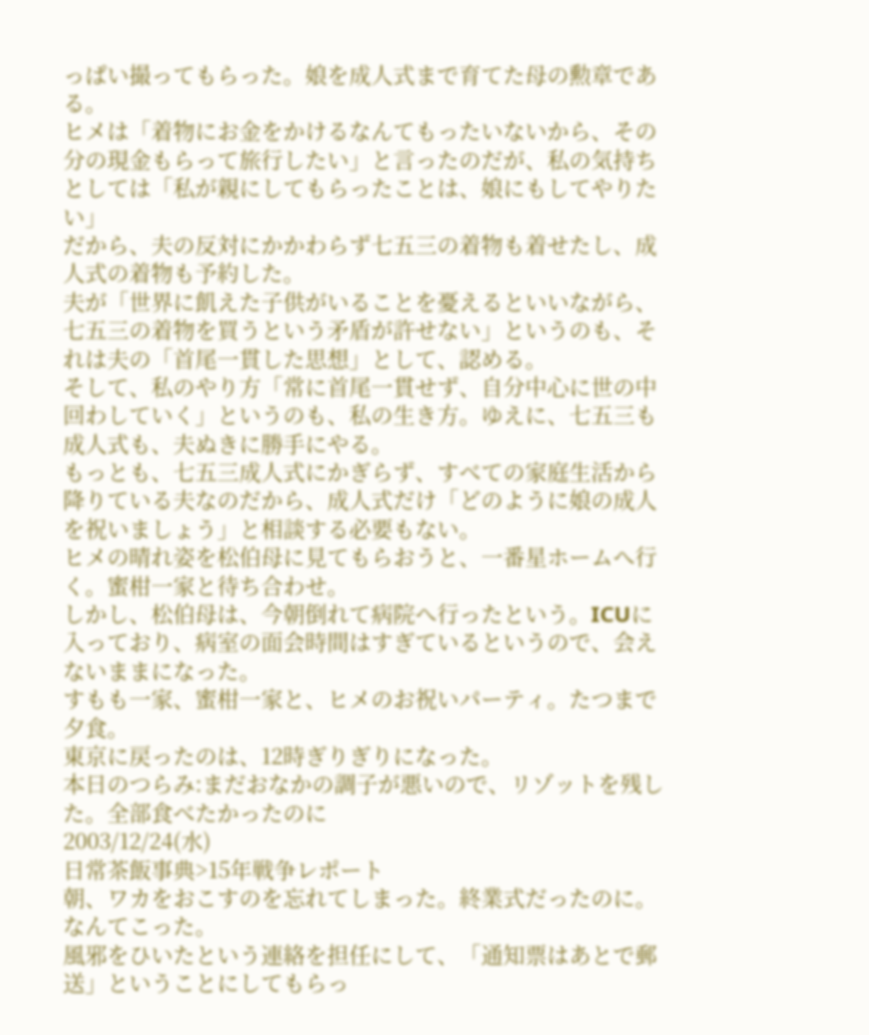っぱい撮ってもらった。娘を成人式まで育てた母の勲章である。
ヒメは「着物にお金をかけるなんてもったいないから、その分の現金もらって旅行したい」と言ったのだが、私の気持ちとしては「私が親にしてもらったことは、娘にもしてやりたい」
だから、夫の反対にかかわらず七五三の着物も着せたし、成人式の着物も予約した。
夫が「世界に飢えた子供がいることを憂えるといいながら、七五三の着物を買うという矛盾が許せない」というのも、それは夫の「首尾一貫した思想」として、認める。
そして、私のやり方「常に首尾一貫せず、自分中心に世の中回わしていく」というのも、私の生き方。ゆえに、七五三も成人式も、夫ぬきに勝手にやる。
もっとも、七五三成人式にかぎらず、すべての家庭生活から降りている夫なのだから、成人式だけ「どのように娘の成人を祝いましょう」と相談する必要もない。
ヒメの晴れ姿を松伯母に見てもらおうと、一番星ホームへ行く。蜜柑一家と待ち合わせ。
しかし、松伯母は、今朝倒れて病院へ行ったという。ICUに入っており、病室の面会時間はすぎているというので、会えないままになった。
すもも一家、蜜柑一家と、ヒメのお祝いパーティ。たつまで夕食。
東京に戻ったのは、12時ぎりぎりになった。
本日のつらみ:まだおなかの調子が悪いので、リゾットを残した。全部食べたかったのに
2003/12/24(水)
日常茶飯事典>15年戦争レポート
朝、ワカをおこすのを忘れてしまった。終業式だったのに。なんてこった。
風邪をひいたという連絡を担任にして、「通知票はあとで郵送」ということにしてもらっ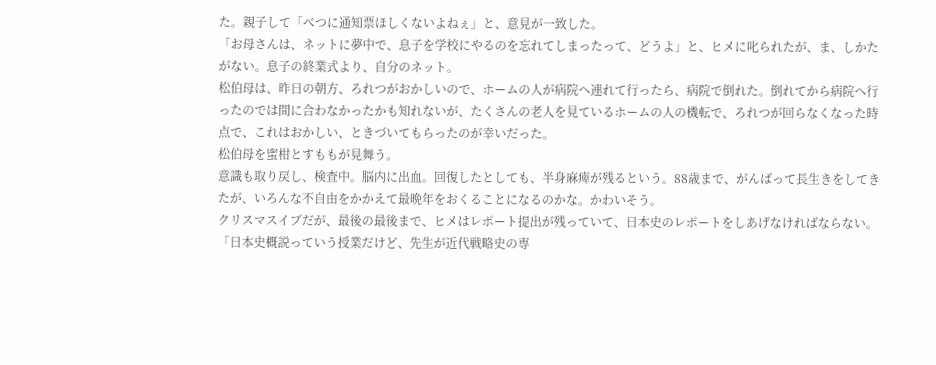た。親子して「べつに通知票ほしくないよねぇ」と、意見が一致した。
「お母さんは、ネットに夢中で、息子を学校にやるのを忘れてしまったって、どうよ」と、ヒメに叱られたが、ま、しかたがない。息子の終業式より、自分のネット。
松伯母は、昨日の朝方、ろれつがおかしいので、ホームの人が病院へ連れて行ったら、病院で倒れた。倒れてから病院へ行ったのでは間に合わなかったかも知れないが、たくさんの老人を見ているホームの人の機転で、ろれつが回らなくなった時点で、これはおかしい、ときづいてもらったのが幸いだった。
松伯母を蜜柑とすももが見舞う。
意識も取り戻し、検査中。脳内に出血。回復したとしても、半身麻痺が残るという。88歳まで、がんばって長生きをしてきたが、いろんな不自由をかかえて最晩年をおくることになるのかな。かわいそう。
クリスマスイブだが、最後の最後まで、ヒメはレポート提出が残っていて、日本史のレポートをしあげなければならない。
「日本史概説っていう授業だけど、先生が近代戦略史の専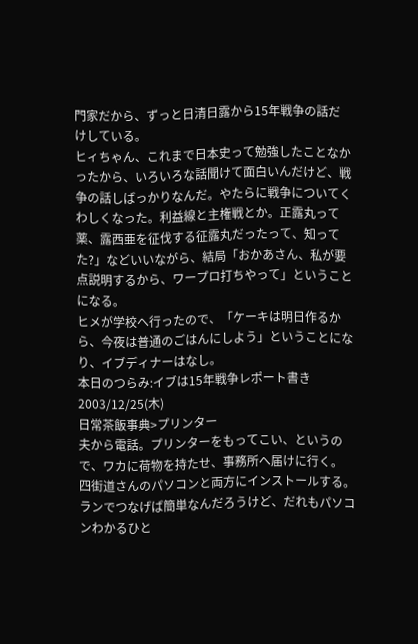門家だから、ずっと日清日露から15年戦争の話だけしている。
ヒィちゃん、これまで日本史って勉強したことなかったから、いろいろな話聞けて面白いんだけど、戦争の話しばっかりなんだ。やたらに戦争についてくわしくなった。利益線と主権戦とか。正露丸って薬、露西亜を征伐する征露丸だったって、知ってた?」などいいながら、結局「おかあさん、私が要点説明するから、ワープロ打ちやって」ということになる。
ヒメが学校へ行ったので、「ケーキは明日作るから、今夜は普通のごはんにしよう」ということになり、イブディナーはなし。
本日のつらみ:イブは15年戦争レポート書き
2003/12/25(木)
日常茶飯事典>プリンター
夫から電話。プリンターをもってこい、というので、ワカに荷物を持たせ、事務所へ届けに行く。
四街道さんのパソコンと両方にインストールする。ランでつなげば簡単なんだろうけど、だれもパソコンわかるひと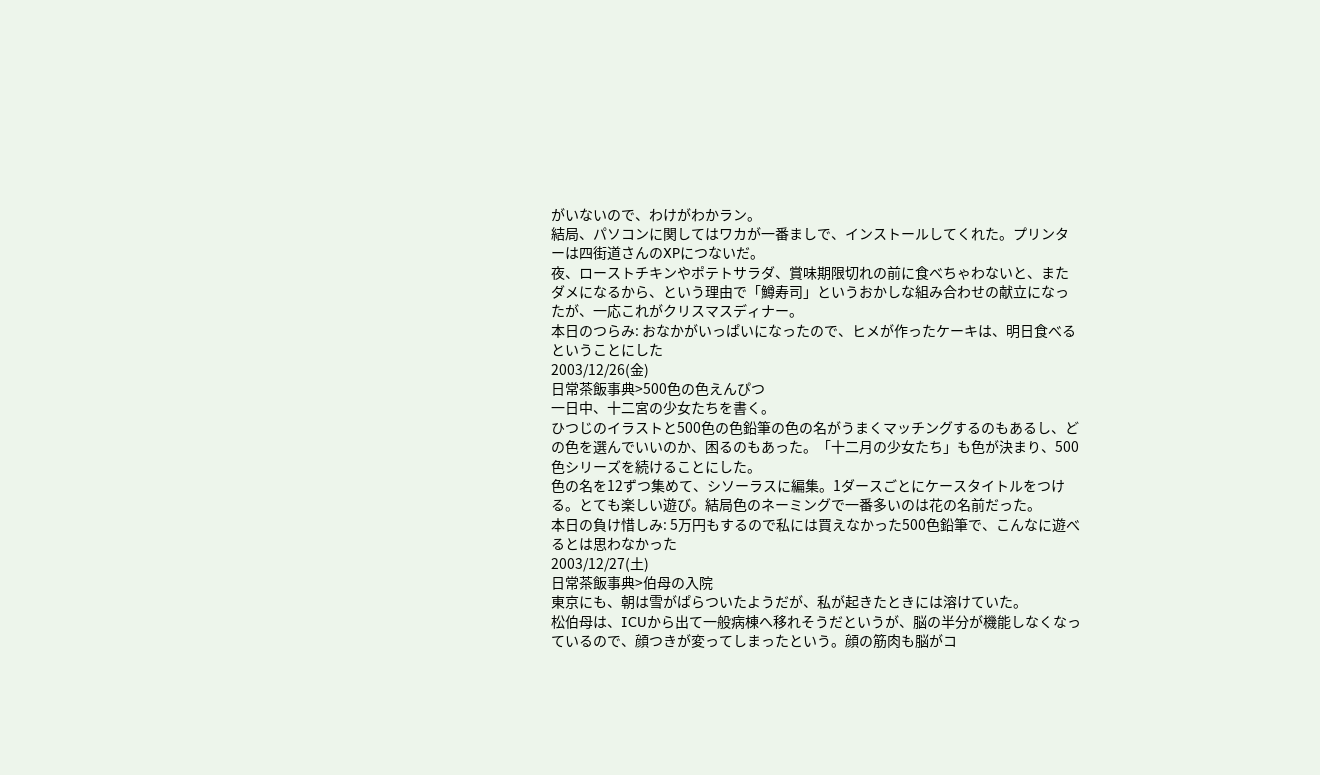がいないので、わけがわかラン。
結局、パソコンに関してはワカが一番ましで、インストールしてくれた。プリンターは四街道さんのXPにつないだ。
夜、ローストチキンやポテトサラダ、賞味期限切れの前に食べちゃわないと、またダメになるから、という理由で「鱒寿司」というおかしな組み合わせの献立になったが、一応これがクリスマスディナー。
本日のつらみ: おなかがいっぱいになったので、ヒメが作ったケーキは、明日食べるということにした
2003/12/26(金)
日常茶飯事典>500色の色えんぴつ
一日中、十二宮の少女たちを書く。
ひつじのイラストと500色の色鉛筆の色の名がうまくマッチングするのもあるし、どの色を選んでいいのか、困るのもあった。「十二月の少女たち」も色が決まり、500色シリーズを続けることにした。
色の名を12ずつ集めて、シソーラスに編集。1ダースごとにケースタイトルをつける。とても楽しい遊び。結局色のネーミングで一番多いのは花の名前だった。
本日の負け惜しみ: 5万円もするので私には買えなかった500色鉛筆で、こんなに遊べるとは思わなかった
2003/12/27(土)
日常茶飯事典>伯母の入院
東京にも、朝は雪がぱらついたようだが、私が起きたときには溶けていた。
松伯母は、ICUから出て一般病棟へ移れそうだというが、脳の半分が機能しなくなっているので、顔つきが変ってしまったという。顔の筋肉も脳がコ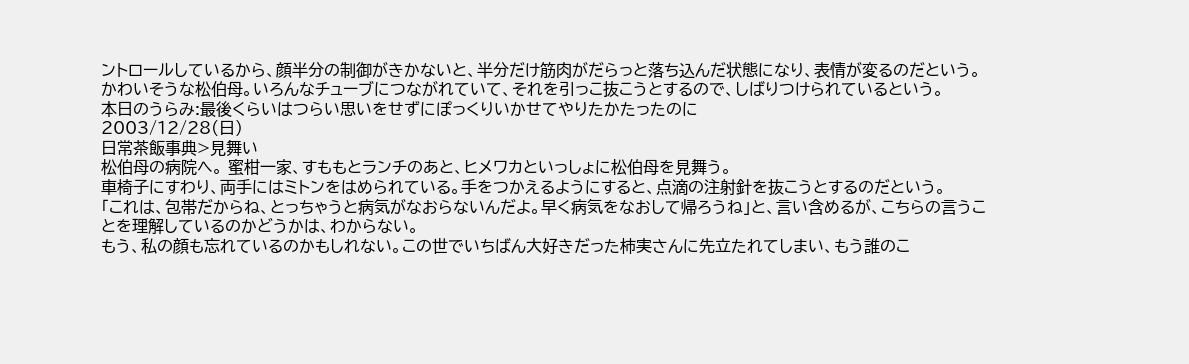ントロールしているから、顔半分の制御がきかないと、半分だけ筋肉がだらっと落ち込んだ状態になり、表情が変るのだという。
かわいそうな松伯母。いろんなチューブにつながれていて、それを引っこ抜こうとするので、しばりつけられているという。
本日のうらみ:最後くらいはつらい思いをせずにぽっくりいかせてやりたかたったのに
2003/12/28(日)
日常茶飯事典>見舞い
松伯母の病院へ。 蜜柑一家、すももとランチのあと、ヒメワカといっしょに松伯母を見舞う。
車椅子にすわり、両手にはミトンをはめられている。手をつかえるようにすると、点滴の注射針を抜こうとするのだという。
「これは、包帯だからね、とっちゃうと病気がなおらないんだよ。早く病気をなおして帰ろうね」と、言い含めるが、こちらの言うことを理解しているのかどうかは、わからない。
もう、私の顔も忘れているのかもしれない。この世でいちばん大好きだった柿実さんに先立たれてしまい、もう誰のこ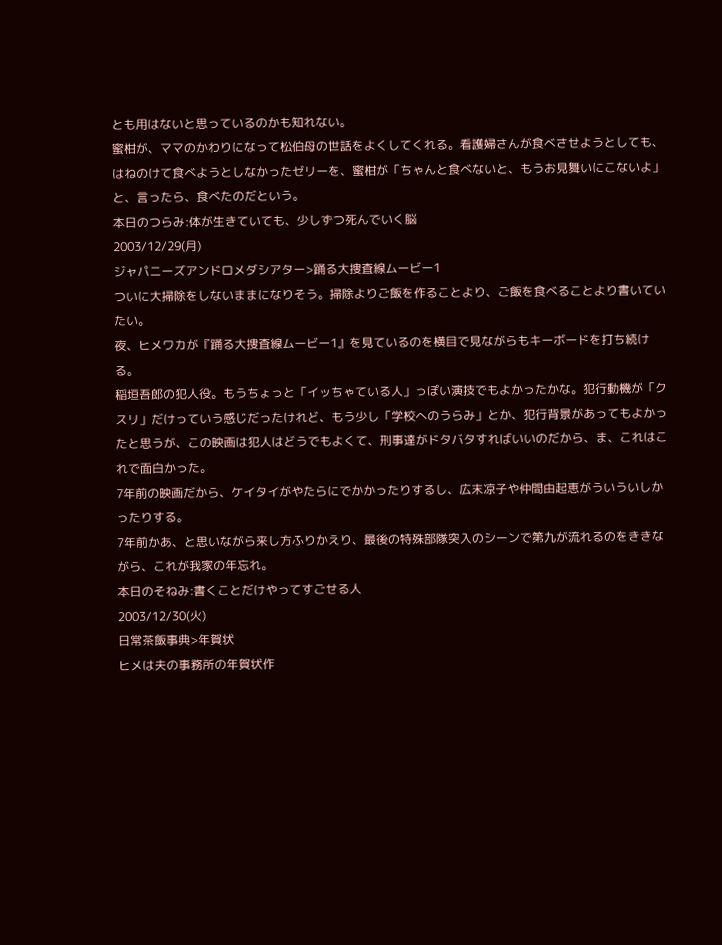とも用はないと思っているのかも知れない。
蜜柑が、ママのかわりになって松伯母の世話をよくしてくれる。看護婦さんが食べさせようとしても、はねのけて食べようとしなかったゼリーを、蜜柑が「ちゃんと食べないと、もうお見舞いにこないよ」と、言ったら、食べたのだという。
本日のつらみ:体が生きていても、少しずつ死んでいく脳
2003/12/29(月)
ジャパニーズアンドロメダシアター>踊る大捜査線ムービー1
ついに大掃除をしないままになりそう。掃除よりご飯を作ることより、ご飯を食べることより書いていたい。
夜、ヒメワカが『踊る大捜査線ムービー1』を見ているのを横目で見ながらもキーボードを打ち続ける。
稲垣吾郎の犯人役。もうちょっと「イッちゃている人」っぽい演技でもよかったかな。犯行動機が「クスリ」だけっていう感じだったけれど、もう少し「学校へのうらみ」とか、犯行背景があってもよかったと思うが、この映画は犯人はどうでもよくて、刑事達がドタバタすればいいのだから、ま、これはこれで面白かった。
7年前の映画だから、ケイタイがやたらにでかかったりするし、広末凉子や仲間由起恵がういういしかったりする。
7年前かあ、と思いながら来し方ふりかえり、最後の特殊部隊突入のシーンで第九が流れるのをききながら、これが我家の年忘れ。
本日のそねみ:書くことだけやってすごせる人
2003/12/30(火)
日常茶飯事典>年賀状
ヒメは夫の事務所の年賀状作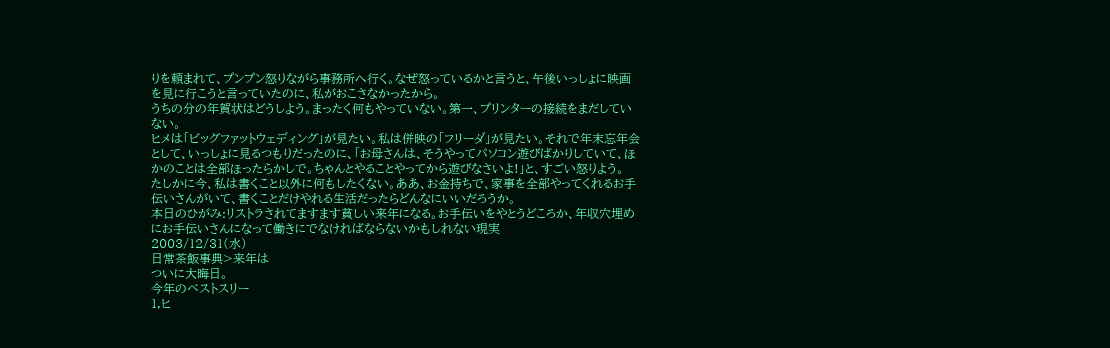りを頼まれて、プンプン怒りながら事務所へ行く。なぜ怒っているかと言うと、午後いっしょに映画を見に行こうと言っていたのに、私がおこさなかったから。
うちの分の年賀状はどうしよう。まったく何もやっていない。第一、プリンターの接続をまだしていない。
ヒメは「ビッグファットウェディング」が見たい。私は併映の「フリーダ」が見たい。それで年末忘年会として、いっしょに見るつもりだったのに、「お母さんは、そうやってパソコン遊びばかりしていて、ほかのことは全部ほったらかしで。ちゃんとやることやってから遊びなさいよ!」と、すごい怒りよう。
たしかに今、私は書くこと以外に何もしたくない。ああ、お金持ちで、家事を全部やってくれるお手伝いさんがいて、書くことだけやれる生活だったらどんなにいいだろうか。
本日のひがみ:リストラされてますます貧しい来年になる。お手伝いをやとうどころか、年収穴埋めにお手伝いさんになって働きにでなければならないかもしれない現実
2003/12/31(水)
日常茶飯事典>来年は
ついに大晦日。
今年のベストスリー
1,ヒ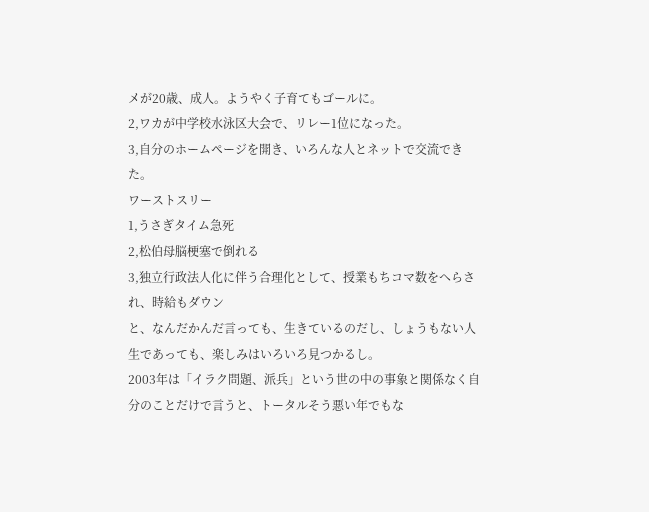メが20歳、成人。ようやく子育てもゴールに。
2,ワカが中学校水泳区大会で、リレー1位になった。
3,自分のホームページを開き、いろんな人とネットで交流できた。
ワーストスリー
1,うさぎタイム急死
2,松伯母脳梗塞で倒れる
3,独立行政法人化に伴う合理化として、授業もちコマ数をへらされ、時給もダウン
と、なんだかんだ言っても、生きているのだし、しょうもない人生であっても、楽しみはいろいろ見つかるし。
2003年は「イラク問題、派兵」という世の中の事象と関係なく自分のことだけで言うと、トータルそう悪い年でもな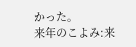かった。
来年のこよみ:来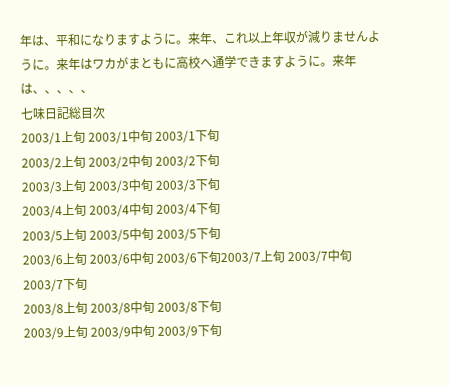年は、平和になりますように。来年、これ以上年収が減りませんように。来年はワカがまともに高校へ通学できますように。来年は、、、、、
七味日記総目次
2003/1上旬 2003/1中旬 2003/1下旬
2003/2上旬 2003/2中旬 2003/2下旬
2003/3上旬 2003/3中旬 2003/3下旬
2003/4上旬 2003/4中旬 2003/4下旬
2003/5上旬 2003/5中旬 2003/5下旬
2003/6上旬 2003/6中旬 2003/6下旬2003/7上旬 2003/7中旬 2003/7下旬
2003/8上旬 2003/8中旬 2003/8下旬
2003/9上旬 2003/9中旬 2003/9下旬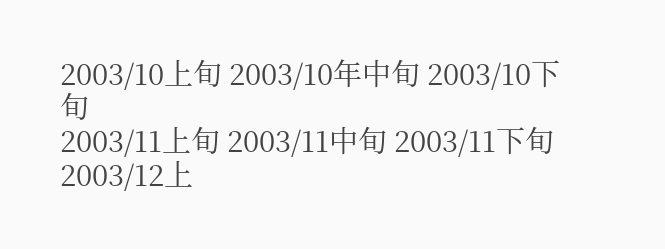2003/10上旬 2003/10年中旬 2003/10下旬
2003/11上旬 2003/11中旬 2003/11下旬
2003/12上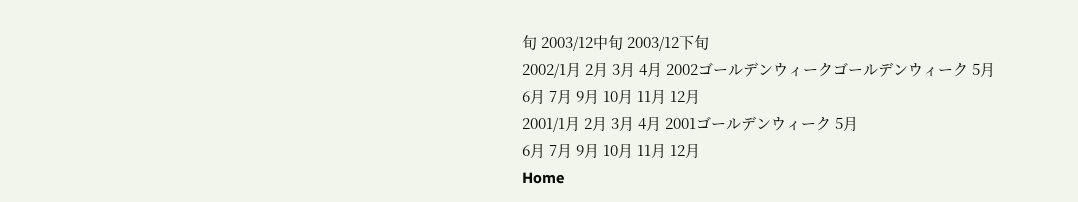旬 2003/12中旬 2003/12下旬
2002/1月 2月 3月 4月 2002ゴールデンウィークゴールデンウィーク 5月
6月 7月 9月 10月 11月 12月
2001/1月 2月 3月 4月 2001ゴールデンウィーク 5月
6月 7月 9月 10月 11月 12月
Home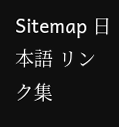Sitemap 日本語 リンク集